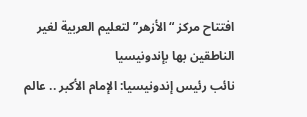افتتاح مركز “الأزهر” لتعليم العربية لغير الناطقين بها بإندونيسيا
نائب رئيس إندونيسيا: الإمام الأكبر .. عالم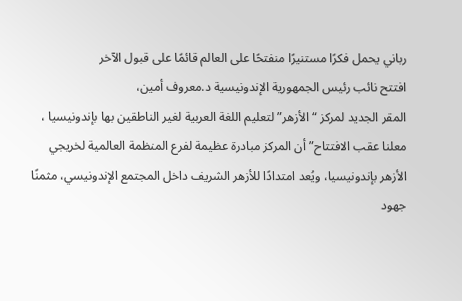رباني يحمل فكرًا مستنيرًا منفتحًا على العالم قائمًا على قبول الآخر
افتتح نائب رئيس الجمهورية الإندونيسية د.معروف أمين،
المقر الجديد لمركز “الأزهر” لتعليم اللغة العربية لغير الناطقين بها بإندونيسيا ، معلنا عقب الافتتاح” أن المركز مبادرة عظيمة لفرع المنظمة العالمية لخريجي الأزهر بإندونيسيا، ويُعد امتدادًا للأزهر الشريف داخل المجتمع الإندونيسي، مثمنًا جهود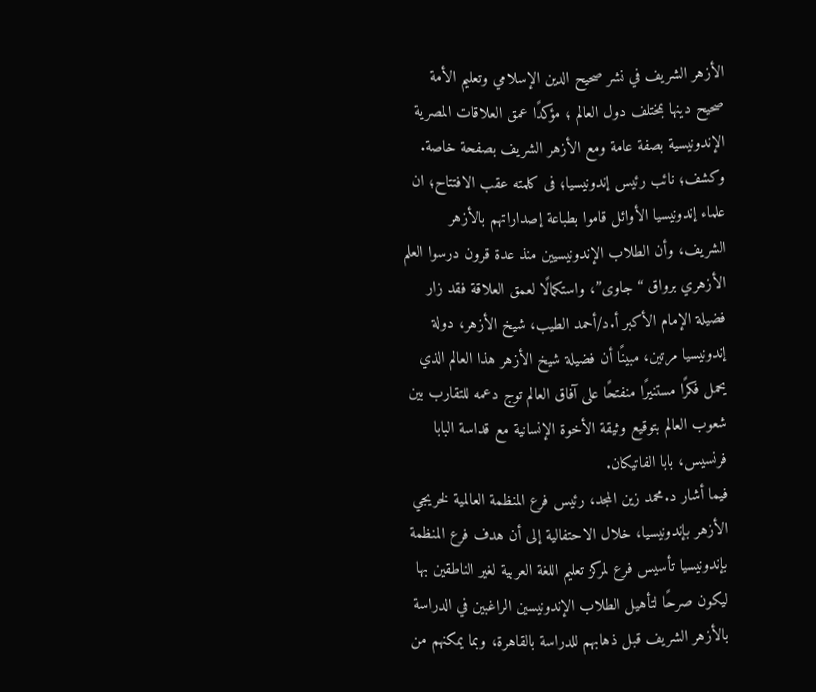الأزهر الشريف في نشر صحيح الدين الإسلامي وتعليم الأمة صحيح دينها بمختلف دول العالم ؛ مؤكدًا عمق العلاقات المصرية الإندونيسية بصفة عامة ومع الأزهر الشريف بصفحة خاصة. وكشف؛ نائب رئيس إندونيسيا؛ فى كلمته عقب الافتتاح؛ ان علماء إندونيسيا الأوائل قاموا بطباعة إصداراتهم بالأزهر الشريف، وأن الطلاب الإندونيسيين منذ عدة قرون درسوا العلم الأزهري برواق “جاوى”، واستكمالًا لعمق العلاقة فقد زار فضيلة الإمام الأكبر أ.د/أحمد الطيب، شيخ الأزهر، دولة إندونيسيا مرتين، مبينًا أن فضيلة شيخ الأزهر هذا العالم الذي يحمل فكرًا مستنيرًا منفتحًا على آفاق العالم توج دعمه للتقارب بين شعوب العالم بتوقيع وثيقة الأخوة الإنسانية مع قداسة البابا فرنسيس، بابا الفاتيكان.
فيما أشار د.محمد زين المجد، رئيس فرع المنظمة العالمية لخريجي الأزهر بإندونيسيا، خلال الاحتفالية إلى أن هدف فرع المنظمة بإندونيسيا تأسيس فرع لمركز تعليم اللغة العربية لغير الناطقين بها ليكون صرحًا لتأهيل الطلاب الإندونيسين الراغبين في الدراسة بالأزهر الشريف قبل ذهابهم للدراسة بالقاهرة، وبما يمكنهم من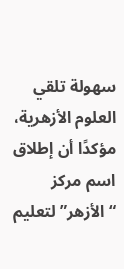سهولة تلقي العلوم الأزهرية، مؤكدًا أن إطلاق اسم مركز “الأزهر” لتعليم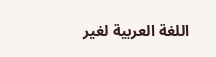اللغة العربية لغير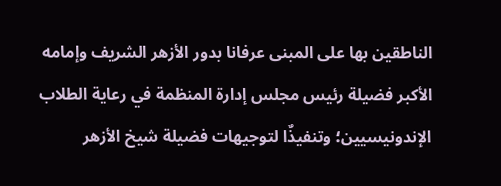الناطقين بها على المبنى عرفانا بدور الأزهر الشريف وإمامه الأكبر فضيلة رئيس مجلس إدارة المنظمة في رعاية الطلاب الإندونيسيين؛ وتنفيذٌا لتوجيهات فضيلة شيخ الأزهر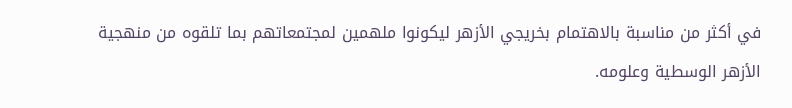في أكثر من مناسبة بالاهتمام بخريجي الأزهر ليكونوا ملهمين لمجتمعاتهم بما تلقوه من منهجية الأزهر الوسطية وعلومه.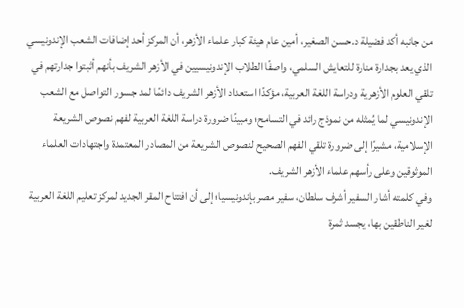من جانبه أكد فضيلة د.حسن الصغير، أمين عام هيئة كبار علماء الأزهر، أن المركز أحد إضافات الشعب الإندونيسي الذي يعد بجدارة منارة للتعايش السلمي، واصفًا الطلاب الإندونيسيين في الأزهر الشريف بأنهم أثبتوا جدارتهم في تلقي العلوم الأزهرية ودراسة اللغة العربية، مؤكدًا استعداد الأزهر الشريف دائمًا لمد جسور التواصل مع الشعب الإندونيسي لما يُمثله من نموذج رائد في التسامح؛ ومبينًا ضرورة دراسة اللغة العربية لفهم نصوص الشريعة الإسلامية، مشيرًا إلى ضرورة تلقي الفهم الصحيح لنصوص الشريعة من المصادر المعتمدة واجتهادات العلماء الموثوقين وعلى رأسهم علماء الأزهر الشريف.
وفي كلمته أشار السفير أشرف سلطان، سفير مصر بإندونيسيا؛ إلى أن افتتاح المقر الجديد لمركز تعليم اللغة العربية لغير الناطقين بها، يجسد ثمرة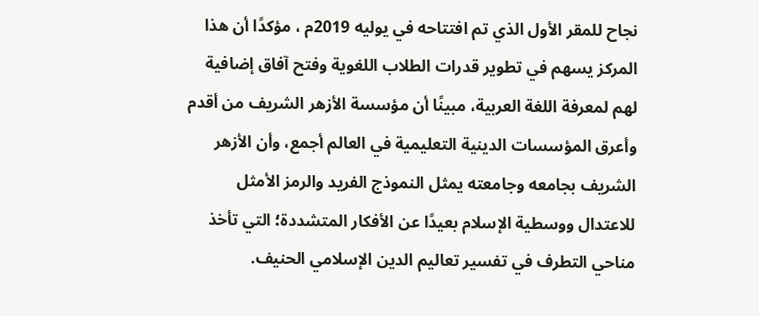نجاح للمقر الأول الذي تم افتتاحه في يوليه 2019م ، مؤكدًا أن هذا المركز يسهم في تطوير قدرات الطلاب اللغوية وفتح آفاق إضافية لهم لمعرفة اللغة العربية، مبينًا أن مؤسسة الأزهر الشريف من أقدم وأعرق المؤسسات الدينية التعليمية في العالم أجمع، وأن الأزهر الشريف بجامعه وجامعته يمثل النموذج الفريد والرمز الأمثل للاعتدال ووسطية الإسلام بعيدًا عن الأفكار المتشددة؛ التي تأخذ مناحي التطرف في تفسير تعاليم الدين الإسلامي الحنيف.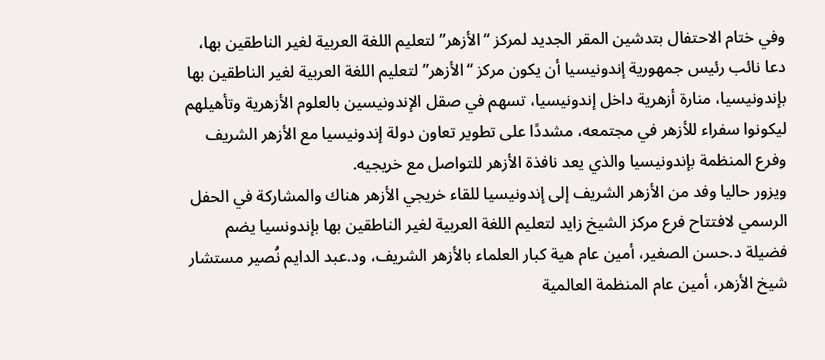وفي ختام الاحتفال بتدشين المقر الجديد لمركز “الأزهر” لتعليم اللغة العربية لغير الناطقين بها، دعا نائب رئيس جمهورية إندونيسيا أن يكون مركز “الأزهر” لتعليم اللغة العربية لغير الناطقين بها بإندونيسيا، منارة أزهرية داخل إندونيسيا، تسهم في صقل الإندونيسين بالعلوم الأزهرية وتأهيلهم ليكونوا سفراء للأزهر في مجتمعه، مشددًا على تطوير تعاون دولة إندونيسيا مع الأزهر الشريف وفرع المنظمة بإندونيسيا والذي يعد نافذة الأزهر للتواصل مع خريجيه.
ويزور حاليا وفد من الأزهر الشريف إلى إندونيسيا للقاء خريجي الأزهر هناك والمشاركة في الحفل الرسمي لافتتاح فرع مركز الشيخ زايد لتعليم اللغة العربية لغير الناطقين بها بإندونسيا يضم فضيلة د.حسن الصغير، أمين عام هية كبار العلماء بالأزهر الشريف، ود.عبد الدايم نُصير مستشار شيخ الأزهر، أمين عام المنظمة العالمية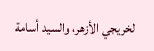لخريجي الأزهر، والسيد أسامة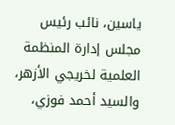ياسين، نائب رئيس مجلس إدارة المنظمة العلمية لخريجي الأزهر، والسيد أحمد فوزي،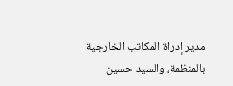مدير إدراة المكاتب الخارجية بالمنظمة، والسيد حسين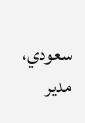سعودي، مدير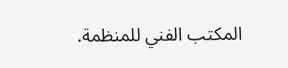المكتب الفني للمنظمة.